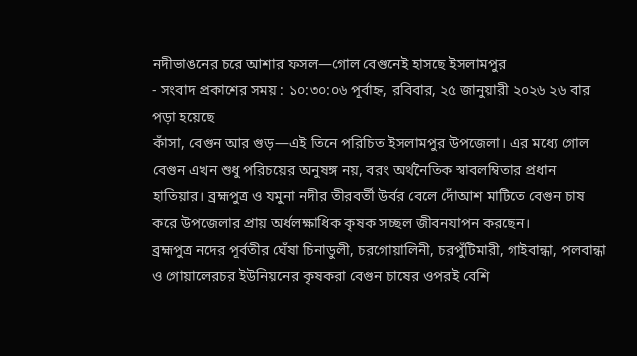নদীভাঙনের চরে আশার ফসল—গোল বেগুনেই হাসছে ইসলামপুর
- সংবাদ প্রকাশের সময় : ১০:৩০:০৬ পূর্বাহ্ন, রবিবার, ২৫ জানুয়ারী ২০২৬ ২৬ বার পড়া হয়েছে
কাঁসা, বেগুন আর গুড়—এই তিনে পরিচিত ইসলামপুর উপজেলা। এর মধ্যে গোল বেগুন এখন শুধু পরিচয়ের অনুষঙ্গ নয়, বরং অর্থনৈতিক স্বাবলম্বিতার প্রধান হাতিয়ার। ব্রহ্মপুত্র ও যমুনা নদীর তীরবর্তী উর্বর বেলে দোঁআশ মাটিতে বেগুন চাষ করে উপজেলার প্রায় অর্ধলক্ষাধিক কৃষক সচ্ছল জীবনযাপন করছেন।
ব্রহ্মপুত্র নদের পূর্বতীর ঘেঁষা চিনাডুলী, চরগোয়ালিনী, চরপুঁটিমারী, গাইবান্ধা, পলবান্ধা ও গোয়ালেরচর ইউনিয়নের কৃষকরা বেগুন চাষের ওপরই বেশি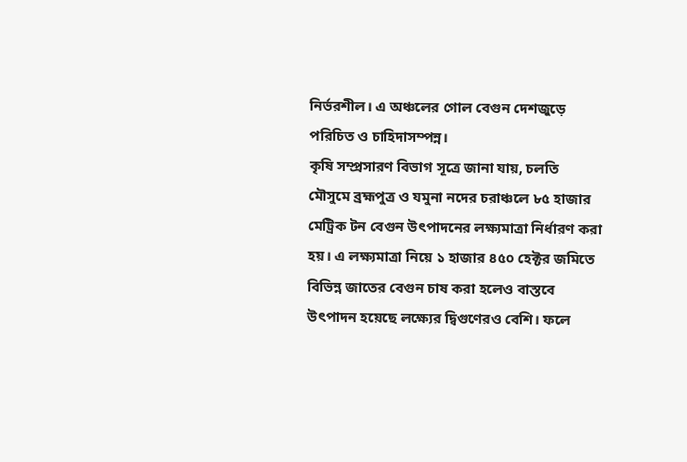নির্ভরশীল। এ অঞ্চলের গোল বেগুন দেশজুড়ে পরিচিত ও চাহিদাসম্পন্ন।
কৃষি সম্প্রসারণ বিভাগ সূত্রে জানা যায়, চলতি মৌসুমে ব্রহ্মপুত্র ও যমুনা নদের চরাঞ্চলে ৮৫ হাজার মেট্রিক টন বেগুন উৎপাদনের লক্ষ্যমাত্রা নির্ধারণ করা হয়। এ লক্ষ্যমাত্রা নিয়ে ১ হাজার ৪৫০ হেক্টর জমিতে বিভিন্ন জাতের বেগুন চাষ করা হলেও বাস্তবে উৎপাদন হয়েছে লক্ষ্যের দ্বিগুণেরও বেশি। ফলে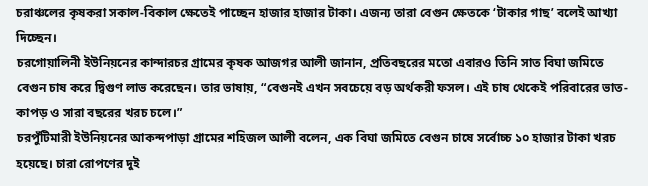চরাঞ্চলের কৃষকরা সকাল-বিকাল ক্ষেতেই পাচ্ছেন হাজার হাজার টাকা। এজন্য তারা বেগুন ক্ষেতকে ‘টাকার গাছ’ বলেই আখ্যা দিচ্ছেন।
চরগোয়ালিনী ইউনিয়নের কান্দারচর গ্রামের কৃষক আজগর আলী জানান, প্রতিবছরের মতো এবারও তিনি সাত বিঘা জমিতে বেগুন চাষ করে দ্বিগুণ লাভ করেছেন। তার ভাষায়, “বেগুনই এখন সবচেয়ে বড় অর্থকরী ফসল। এই চাষ থেকেই পরিবারের ভাত-কাপড় ও সারা বছরের খরচ চলে।”
চরপুঁটিমারী ইউনিয়নের আকন্দপাড়া গ্রামের শহিজল আলী বলেন, এক বিঘা জমিতে বেগুন চাষে সর্বোচ্চ ১০ হাজার টাকা খরচ হয়েছে। চারা রোপণের দুই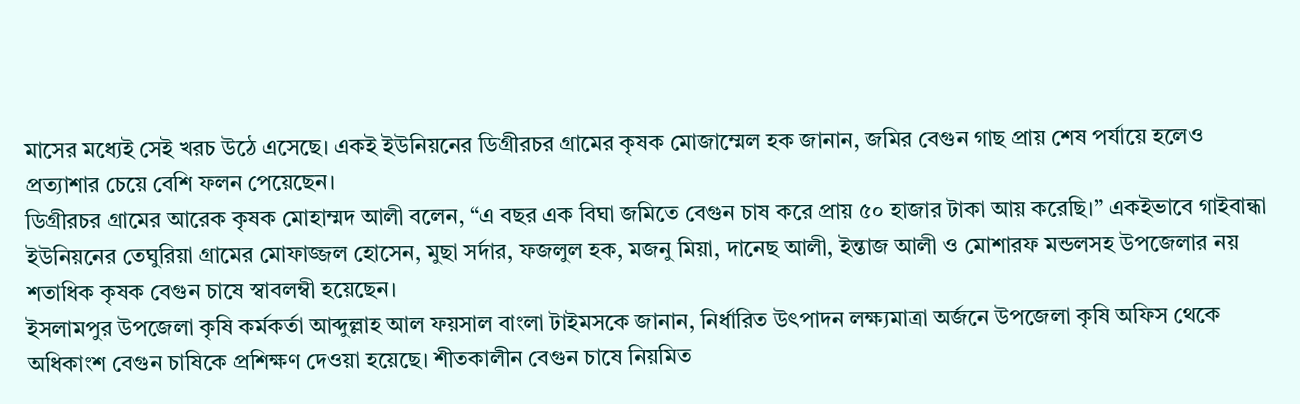মাসের মধ্যেই সেই খরচ উঠে এসেছে। একই ইউনিয়নের ডিগ্রীরচর গ্রামের কৃষক মোজাম্মেল হক জানান, জমির বেগুন গাছ প্রায় শেষ পর্যায়ে হলেও প্রত্যাশার চেয়ে বেশি ফলন পেয়েছেন।
ডিগ্রীরচর গ্রামের আরেক কৃষক মোহাম্মদ আলী বলেন, “এ বছর এক বিঘা জমিতে বেগুন চাষ করে প্রায় ৫০ হাজার টাকা আয় করেছি।” একইভাবে গাইবান্ধা ইউনিয়নের তেঘুরিয়া গ্রামের মোফাজ্জল হোসেন, মুছা সর্দার, ফজলুল হক, মজনু মিয়া, দানেছ আলী, ইন্তাজ আলী ও মোশারফ মন্ডলসহ উপজেলার নয় শতাধিক কৃষক বেগুন চাষে স্বাবলম্বী হয়েছেন।
ইসলামপুর উপজেলা কৃষি কর্মকর্তা আব্দুল্লাহ আল ফয়সাল বাংলা টাইমসকে জানান, নির্ধারিত উৎপাদন লক্ষ্যমাত্রা অর্জনে উপজেলা কৃষি অফিস থেকে অধিকাংশ বেগুন চাষিকে প্রশিক্ষণ দেওয়া হয়েছে। শীতকালীন বেগুন চাষে নিয়মিত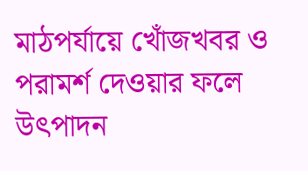মাঠপর্যায়ে খোঁজখবর ও পরামর্শ দেওয়ার ফলে উৎপাদন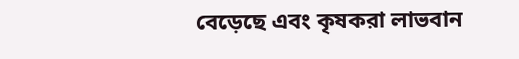বেড়েছে এবং কৃষকরা লাভবান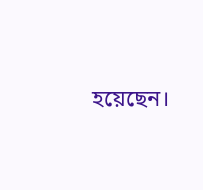হয়েছেন।